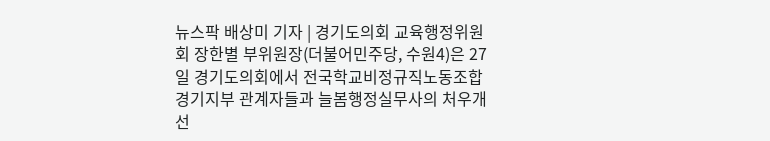뉴스팍 배상미 기자 | 경기도의회 교육행정위원회 장한별 부위원장(더불어민주당, 수원4)은 27일 경기도의회에서 전국학교비정규직노동조합 경기지부 관계자들과 늘봄행정실무사의 처우개선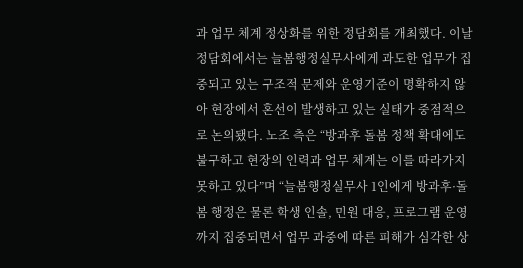과 업무 체계 정상화를 위한 정담회를 개최했다. 이날 정담회에서는 늘봄행정실무사에게 과도한 업무가 집중되고 있는 구조적 문제와 운영기준이 명확하지 않아 현장에서 혼선이 발생하고 있는 실태가 중점적으로 논의됐다. 노조 측은 “방과후 돌봄 정책 확대에도 불구하고 현장의 인력과 업무 체계는 이를 따라가지 못하고 있다”며 “늘봄행정실무사 1인에게 방과후·돌봄 행정은 물론 학생 인솔, 민원 대응, 프로그램 운영까지 집중되면서 업무 과중에 따른 피해가 심각한 상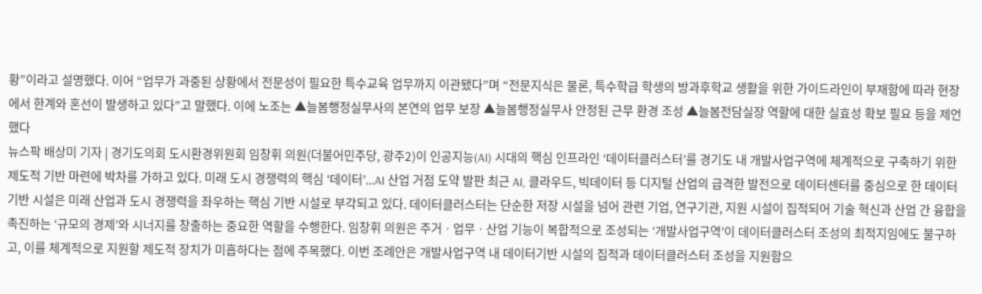황”이라고 설명했다. 이어 “업무가 과중된 상황에서 전문성이 필요한 특수교육 업무까지 이관됐다”며 “전문지식은 물론, 특수학급 학생의 방과후학교 생활을 위한 가이드라인이 부재함에 따라 현장에서 한계와 혼선이 발생하고 있다”고 말했다. 이에 노조는 ▲늘봄행정실무사의 본연의 업무 보장 ▲늘봄행정실무사 안정된 근무 환경 조성 ▲늘봄전담실장 역할에 대한 실효성 확보 필요 등을 제언했다
뉴스팍 배상미 기자 | 경기도의회 도시환경위원회 임창휘 의원(더불어민주당, 광주2)이 인공지능(AI) 시대의 핵심 인프라인 ‘데이터클러스터’를 경기도 내 개발사업구역에 체계적으로 구축하기 위한 제도적 기반 마련에 박차를 가하고 있다. 미래 도시 경쟁력의 핵심 ‘데이터’...AI 산업 거점 도약 발판 최근 AI, 클라우드, 빅데이터 등 디지털 산업의 급격한 발전으로 데이터센터를 중심으로 한 데이터 기반 시설은 미래 산업과 도시 경쟁력을 좌우하는 핵심 기반 시설로 부각되고 있다. 데이터클러스터는 단순한 저장 시설을 넘어 관련 기업, 연구기관, 지원 시설이 집적되어 기술 혁신과 산업 간 융합을 촉진하는 ‘규모의 경제’와 시너지를 창출하는 중요한 역할을 수행한다. 임창휘 의원은 주거ㆍ업무ㆍ산업 기능이 복합적으로 조성되는 ‘개발사업구역’이 데이터클러스터 조성의 최적지임에도 불구하고, 이를 체계적으로 지원할 제도적 장치가 미흡하다는 점에 주목했다. 이번 조례안은 개발사업구역 내 데이터기반 시설의 집적과 데이터클러스터 조성을 지원함으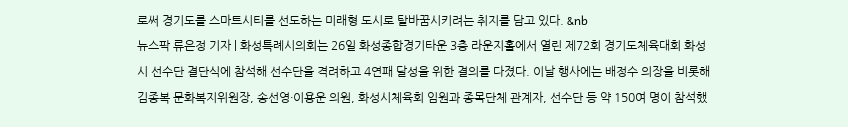로써 경기도를 스마트시티를 선도하는 미래형 도시로 탈바꿈시키려는 취지를 담고 있다. &nb
뉴스팍 류은정 기자 | 화성특례시의회는 26일 화성종합경기타운 3층 라운지홀에서 열린 제72회 경기도체육대회 화성시 선수단 결단식에 참석해 선수단을 격려하고 4연패 달성을 위한 결의를 다졌다. 이날 행사에는 배정수 의장을 비롯해 김종복 문화복지위원장, 송선영·이용운 의원, 화성시체육회 임원과 종목단체 관계자, 선수단 등 약 150여 명이 참석했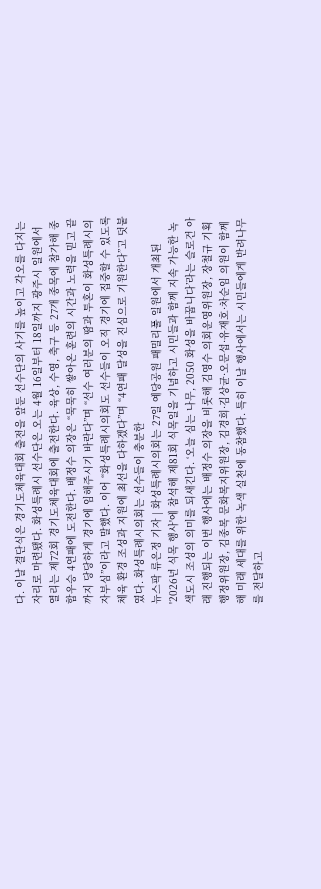다. 이날 결단식은 경기도체육대회 출전을 앞둔 선수단의 사기를 높이고 각오를 다지는 자리로 마련됐다. 화성특례시 선수단은 오는 4월 16일부터 18일까지 광주시 일원에서 열리는 제72회 경기도체육대회에 출전한다. 육상, 수영, 축구 등 27개 종목에 참가해 종합우승 4연패에 도전한다. 배정수 의장은 “묵묵히 쌓아온 훈련의 시간과 노력을 믿고 끝까지 당당하게 경기에 임해주시기 바란다”며 “선수 여러분의 땀과 투혼이 화성특례시의 자부심”이라고 말했다. 이어 “화성특례시의회도 선수들이 오직 경기에 집중할 수 있도록 체육 환경 조성과 지원에 최선을 다하겠다”며 “4연패 달성을 진심으로 기원한다”고 덧붙였다. 화성특례시의회는 선수들이 충분한
뉴스팍 류은정 기자 | 화성특례시의회는 27일 예당공원 패밀리풀 일원에서 개최된 '2026년 식목 행사'에 참석해 제81회 식목일을 기념하고 시민들과 함께 지속 가능한 녹색도시 조성의 의미를 되새긴다. ‘오늘 심는 나무, 2050 화성을 바꿉니다’라는 슬로건 아래 진행되는 이번 행사에는 배정수 의장을 비롯해 김영수 의회운영위원장, 장철규 기획행정위원장, 김종복 문화복지위원장, 김경희·김상균·오문섭·유재호·차순임 의원이 함께해 미래 세대를 위한 녹색 실천에 동참했다. 특히 이날 행사에서는 시민들에게 반려나무를 전달하고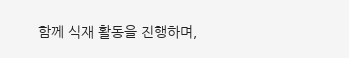함께 식재 활동을 진행하며,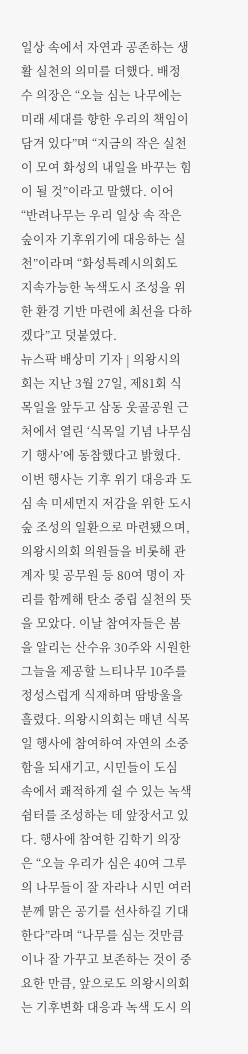일상 속에서 자연과 공존하는 생활 실천의 의미를 더했다. 배정수 의장은 “오늘 심는 나무에는 미래 세대를 향한 우리의 책임이 담겨 있다”며 “지금의 작은 실천이 모여 화성의 내일을 바꾸는 힘이 될 것”이라고 말했다. 이어 “반려나무는 우리 일상 속 작은 숲이자 기후위기에 대응하는 실천”이라며 “화성특례시의회도 지속가능한 녹색도시 조성을 위한 환경 기반 마련에 최선을 다하겠다”고 덧붙였다.
뉴스팍 배상미 기자 | 의왕시의회는 지난 3월 27일, 제81회 식목일을 앞두고 삼동 웃골공원 근처에서 열린 ‘식목일 기념 나무심기 행사’에 동참했다고 밝혔다. 이번 행사는 기후 위기 대응과 도심 속 미세먼지 저감을 위한 도시숲 조성의 일환으로 마련됐으며, 의왕시의회 의원들을 비롯해 관계자 및 공무원 등 80여 명이 자리를 함께해 탄소 중립 실천의 뜻을 모았다. 이날 참여자들은 봄을 알리는 산수유 30주와 시원한 그늘을 제공할 느티나무 10주를 정성스럽게 식재하며 땀방울을 흘렸다. 의왕시의회는 매년 식목일 행사에 참여하여 자연의 소중함을 되새기고, 시민들이 도심 속에서 쾌적하게 쉴 수 있는 녹색 쉼터를 조성하는 데 앞장서고 있다. 행사에 참여한 김학기 의장은 “오늘 우리가 심은 40여 그루의 나무들이 잘 자라나 시민 여러분께 맑은 공기를 선사하길 기대한다”라며 “나무를 심는 것만큼이나 잘 가꾸고 보존하는 것이 중요한 만큼, 앞으로도 의왕시의회는 기후변화 대응과 녹색 도시 의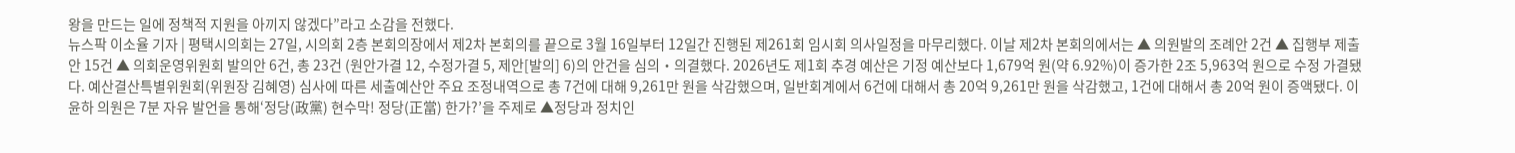왕을 만드는 일에 정책적 지원을 아끼지 않겠다”라고 소감을 전했다.
뉴스팍 이소율 기자 | 평택시의회는 27일, 시의회 2층 본회의장에서 제2차 본회의를 끝으로 3월 16일부터 12일간 진행된 제261회 임시회 의사일정을 마무리했다. 이날 제2차 본회의에서는 ▲ 의원발의 조례안 2건 ▲ 집행부 제출안 15건 ▲ 의회운영위원회 발의안 6건, 총 23건 (원안가결 12, 수정가결 5, 제안[발의] 6)의 안건을 심의‧의결했다. 2026년도 제1회 추경 예산은 기정 예산보다 1,679억 원(약 6.92%)이 증가한 2조 5,963억 원으로 수정 가결됐다. 예산결산특별위원회(위원장 김혜영) 심사에 따른 세출예산안 주요 조정내역으로 총 7건에 대해 9,261만 원을 삭감했으며, 일반회계에서 6건에 대해서 총 20억 9,261만 원을 삭감했고, 1건에 대해서 총 20억 원이 증액됐다. 이윤하 의원은 7분 자유 발언을 통해‘정당(政黨) 현수막! 정당(正當) 한가?’을 주제로 ▲정당과 정치인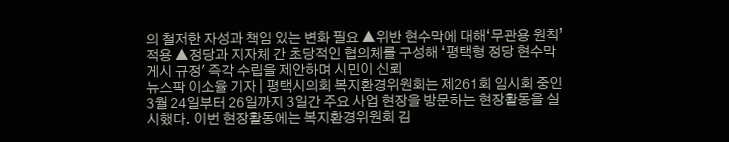의 철저한 자성과 책임 있는 변화 필요 ▲위반 현수막에 대해‘무관용 원칙’적용 ▲정당과 지자체 간 초당적인 협의체를 구성해 ‘평택형 정당 현수막 게시 규정' 즉각 수립을 제안하며 시민이 신뢰
뉴스팍 이소율 기자 | 평택시의회 복지환경위원회는 제261회 임시회 중인 3월 24일부터 26일까지 3일간 주요 사업 현장을 방문하는 현장활동을 실시했다. 이번 현장활동에는 복지환경위원회 김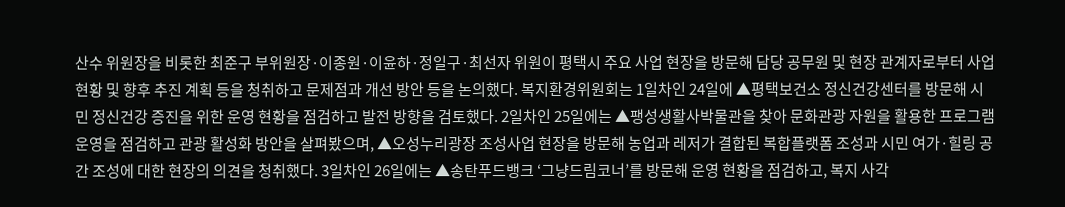산수 위원장을 비롯한 최준구 부위원장·이종원·이윤하·정일구·최선자 위원이 평택시 주요 사업 현장을 방문해 담당 공무원 및 현장 관계자로부터 사업 현황 및 향후 추진 계획 등을 청취하고 문제점과 개선 방안 등을 논의했다. 복지환경위원회는 1일차인 24일에 ▲평택보건소 정신건강센터를 방문해 시민 정신건강 증진을 위한 운영 현황을 점검하고 발전 방향을 검토했다. 2일차인 25일에는 ▲팽성생활사박물관을 찾아 문화관광 자원을 활용한 프로그램 운영을 점검하고 관광 활성화 방안을 살펴봤으며, ▲오성누리광장 조성사업 현장을 방문해 농업과 레저가 결합된 복합플랫폼 조성과 시민 여가·힐링 공간 조성에 대한 현장의 의견을 청취했다. 3일차인 26일에는 ▲송탄푸드뱅크 ‘그냥드림코너’를 방문해 운영 현황을 점검하고, 복지 사각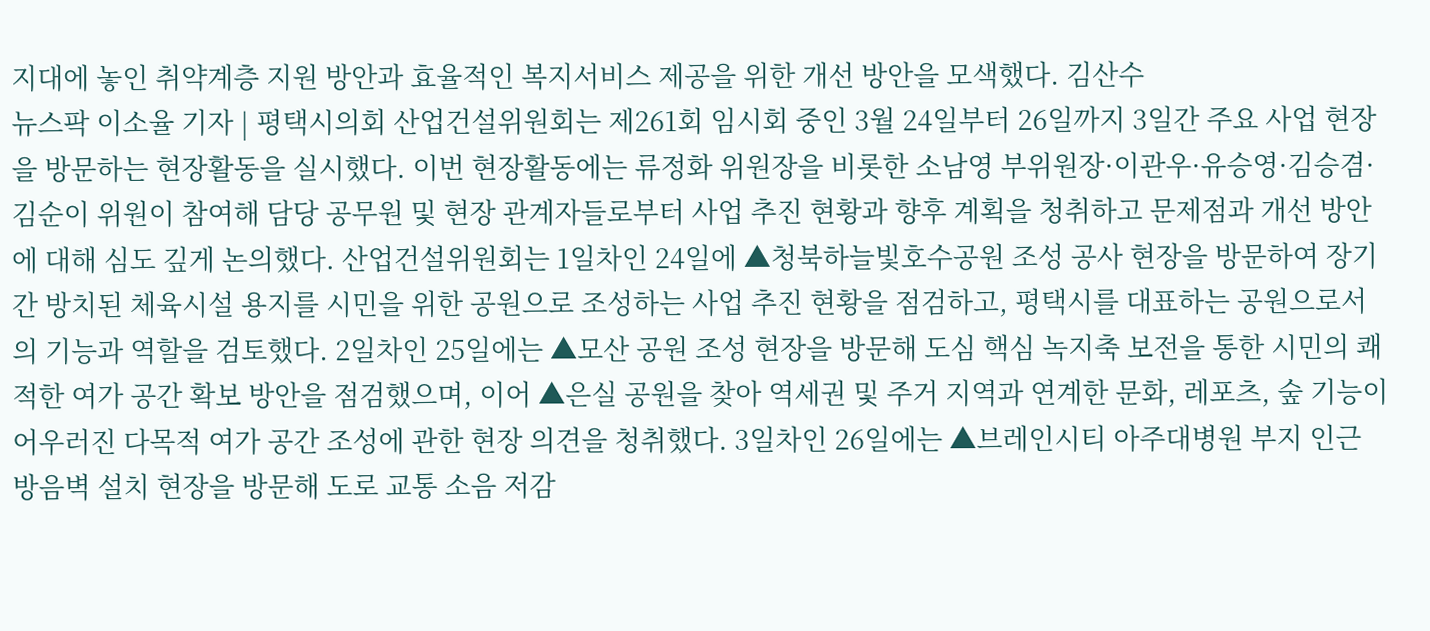지대에 놓인 취약계층 지원 방안과 효율적인 복지서비스 제공을 위한 개선 방안을 모색했다. 김산수
뉴스팍 이소율 기자 | 평택시의회 산업건설위원회는 제261회 임시회 중인 3월 24일부터 26일까지 3일간 주요 사업 현장을 방문하는 현장활동을 실시했다. 이번 현장활동에는 류정화 위원장을 비롯한 소남영 부위원장·이관우·유승영·김승겸·김순이 위원이 참여해 담당 공무원 및 현장 관계자들로부터 사업 추진 현황과 향후 계획을 청취하고 문제점과 개선 방안에 대해 심도 깊게 논의했다. 산업건설위원회는 1일차인 24일에 ▲청북하늘빛호수공원 조성 공사 현장을 방문하여 장기간 방치된 체육시설 용지를 시민을 위한 공원으로 조성하는 사업 추진 현황을 점검하고, 평택시를 대표하는 공원으로서의 기능과 역할을 검토했다. 2일차인 25일에는 ▲모산 공원 조성 현장을 방문해 도심 핵심 녹지축 보전을 통한 시민의 쾌적한 여가 공간 확보 방안을 점검했으며, 이어 ▲은실 공원을 찾아 역세권 및 주거 지역과 연계한 문화, 레포츠, 숲 기능이 어우러진 다목적 여가 공간 조성에 관한 현장 의견을 청취했다. 3일차인 26일에는 ▲브레인시티 아주대병원 부지 인근 방음벽 설치 현장을 방문해 도로 교통 소음 저감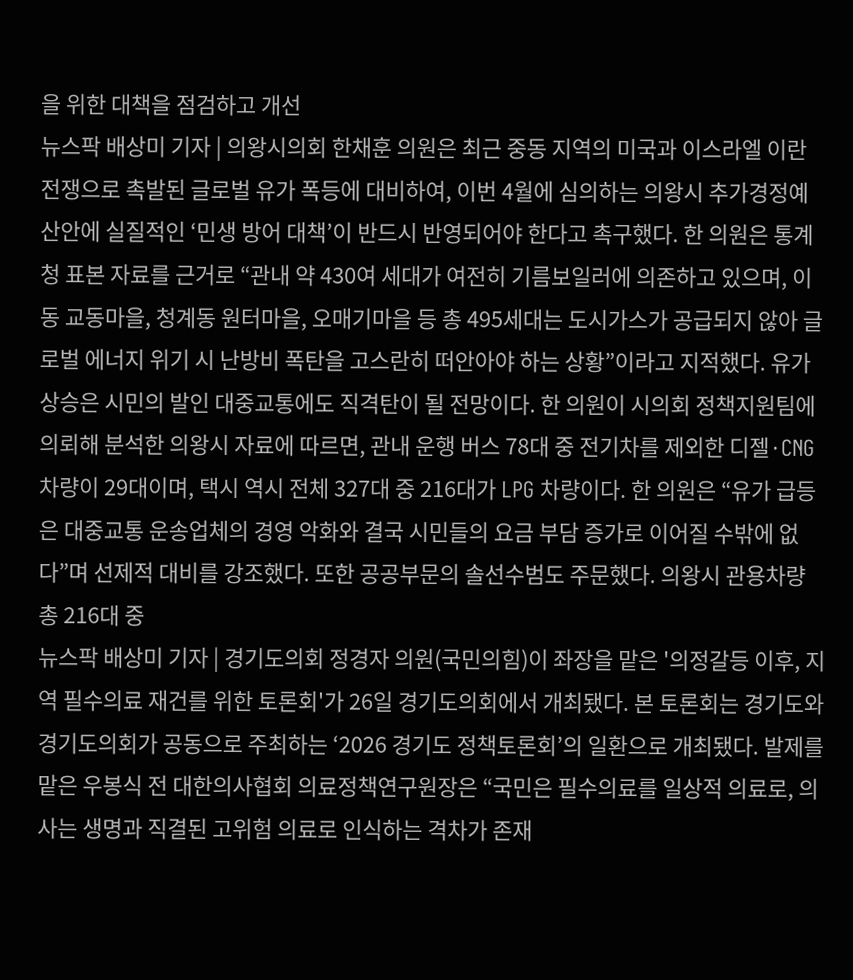을 위한 대책을 점검하고 개선
뉴스팍 배상미 기자 | 의왕시의회 한채훈 의원은 최근 중동 지역의 미국과 이스라엘 이란 전쟁으로 촉발된 글로벌 유가 폭등에 대비하여, 이번 4월에 심의하는 의왕시 추가경정예산안에 실질적인 ‘민생 방어 대책’이 반드시 반영되어야 한다고 촉구했다. 한 의원은 통계청 표본 자료를 근거로 “관내 약 430여 세대가 여전히 기름보일러에 의존하고 있으며, 이동 교동마을, 청계동 원터마을, 오매기마을 등 총 495세대는 도시가스가 공급되지 않아 글로벌 에너지 위기 시 난방비 폭탄을 고스란히 떠안아야 하는 상황”이라고 지적했다. 유가상승은 시민의 발인 대중교통에도 직격탄이 될 전망이다. 한 의원이 시의회 정책지원팀에 의뢰해 분석한 의왕시 자료에 따르면, 관내 운행 버스 78대 중 전기차를 제외한 디젤·CNG 차량이 29대이며, 택시 역시 전체 327대 중 216대가 LPG 차량이다. 한 의원은 “유가 급등은 대중교통 운송업체의 경영 악화와 결국 시민들의 요금 부담 증가로 이어질 수밖에 없다”며 선제적 대비를 강조했다. 또한 공공부문의 솔선수범도 주문했다. 의왕시 관용차량 총 216대 중
뉴스팍 배상미 기자 | 경기도의회 정경자 의원(국민의힘)이 좌장을 맡은 '의정갈등 이후, 지역 필수의료 재건를 위한 토론회'가 26일 경기도의회에서 개최됐다. 본 토론회는 경기도와 경기도의회가 공동으로 주최하는 ‘2026 경기도 정책토론회’의 일환으로 개최됐다. 발제를 맡은 우봉식 전 대한의사협회 의료정책연구원장은 “국민은 필수의료를 일상적 의료로, 의사는 생명과 직결된 고위험 의료로 인식하는 격차가 존재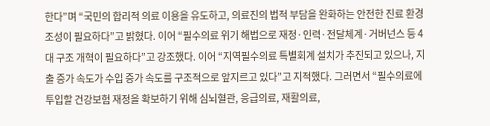한다”며 “국민의 합리적 의료 이용을 유도하고, 의료진의 법적 부담을 완화하는 안전한 진료 환경 조성이 필요하다”고 밝혔다. 이어 “필수의료 위기 해법으로 재정·인력·전달체계·거버넌스 등 4대 구조 개혁이 필요하다”고 강조했다. 이어 “지역필수의료 특별회계 설치가 추진되고 있으나, 지출 증가 속도가 수입 증가 속도를 구조적으로 앞지르고 있다”고 지적했다. 그러면서 “필수의료에 투입할 건강보험 재정을 확보하기 위해 심뇌혈관, 응급의료, 재활의료,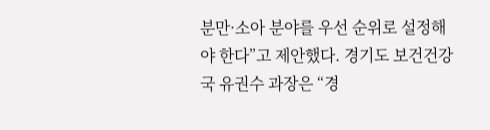분만·소아 분야를 우선 순위로 설정해야 한다”고 제안했다. 경기도 보건건강국 유권수 과장은 “경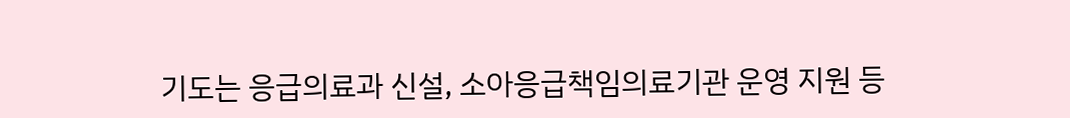기도는 응급의료과 신설, 소아응급책임의료기관 운영 지원 등